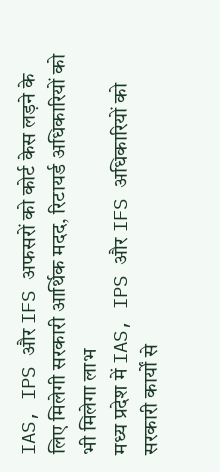IAS, IPS और IFS अफसरों को कोर्ट केस लड़ने के लिए मिलेगी सरकारी आर्थिक मदद, रिटायर्ड अधिकारियों को भी मिलेगा लाभ
मध्य प्रदेश में IAS, IPS और IFS अधिकारियों को सरकारी कार्यों से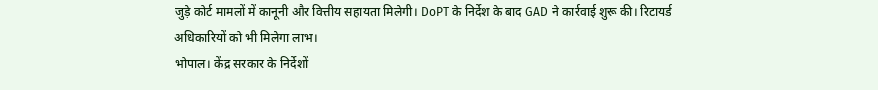जुड़े कोर्ट मामलों में कानूनी और वित्तीय सहायता मिलेगी। DoPT के निर्देश के बाद GAD ने कार्रवाई शुरू की। रिटायर्ड अधिकारियों को भी मिलेगा लाभ।
भोपाल। केंद्र सरकार के निर्देशों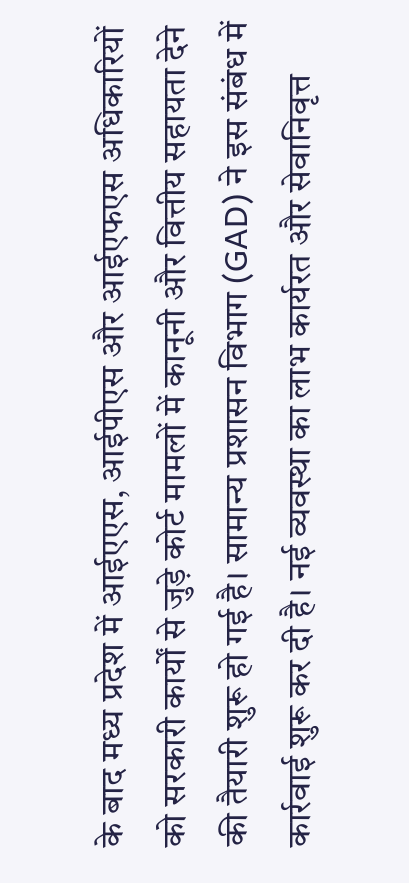के बाद मध्य प्रदेश में आईएएस, आईपीएस और आईएफएस अधिकारियों को सरकारी कार्यों से जुड़े कोर्ट मामलों में कानूनी और वित्तीय सहायता देने की तैयारी शुरू हो गई है। सामान्य प्रशासन विभाग (GAD) ने इस संबंध में कार्रवाई शुरू कर दी है। नई व्यवस्था का लाभ कार्यरत और सेवानिवृत्त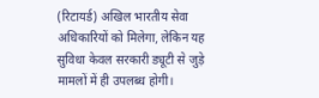(रिटायर्ड) अखिल भारतीय सेवा अधिकारियों को मिलेगा, लेकिन यह सुविधा केवल सरकारी ड्यूटी से जुड़े मामलों में ही उपलब्ध होगी।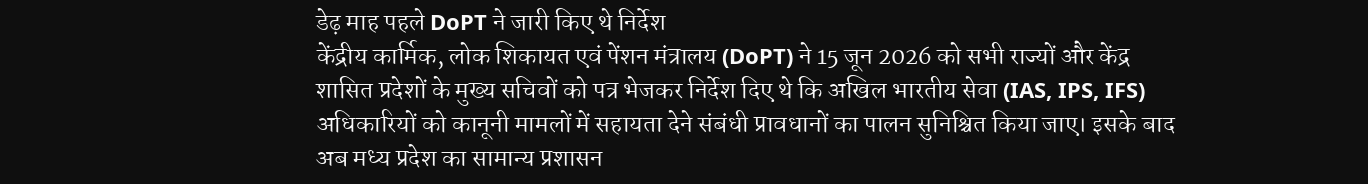डेढ़ माह पहले DoPT ने जारी किए थे निर्देश
केंद्रीय कार्मिक, लोक शिकायत एवं पेंशन मंत्रालय (DoPT) ने 15 जून 2026 को सभी राज्यों और केंद्र शासित प्रदेशों के मुख्य सचिवों को पत्र भेजकर निर्देश दिए थे कि अखिल भारतीय सेवा (IAS, IPS, IFS) अधिकारियों को कानूनी मामलों में सहायता देने संबंधी प्रावधानों का पालन सुनिश्चित किया जाए। इसके बाद अब मध्य प्रदेश का सामान्य प्रशासन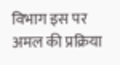विभाग इस पर अमल की प्रक्रिया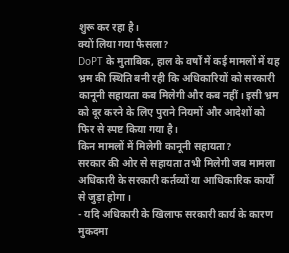शुरू कर रहा है।
क्यों लिया गया फैसला?
DoPT के मुताबिक, हाल के वर्षों में कई मामलों में यह भ्रम की स्थिति बनी रही कि अधिकारियों को सरकारी कानूनी सहायता कब मिलेगी और कब नहीं। इसी भ्रम को दूर करने के लिए पुराने नियमों और आदेशों को फिर से स्पष्ट किया गया है।
किन मामलों में मिलेगी कानूनी सहायता?
सरकार की ओर से सहायता तभी मिलेगी जब मामला अधिकारी के सरकारी कर्तव्यों या आधिकारिक कार्यों से जुड़ा होगा।
- यदि अधिकारी के खिलाफ सरकारी कार्य के कारण मुकदमा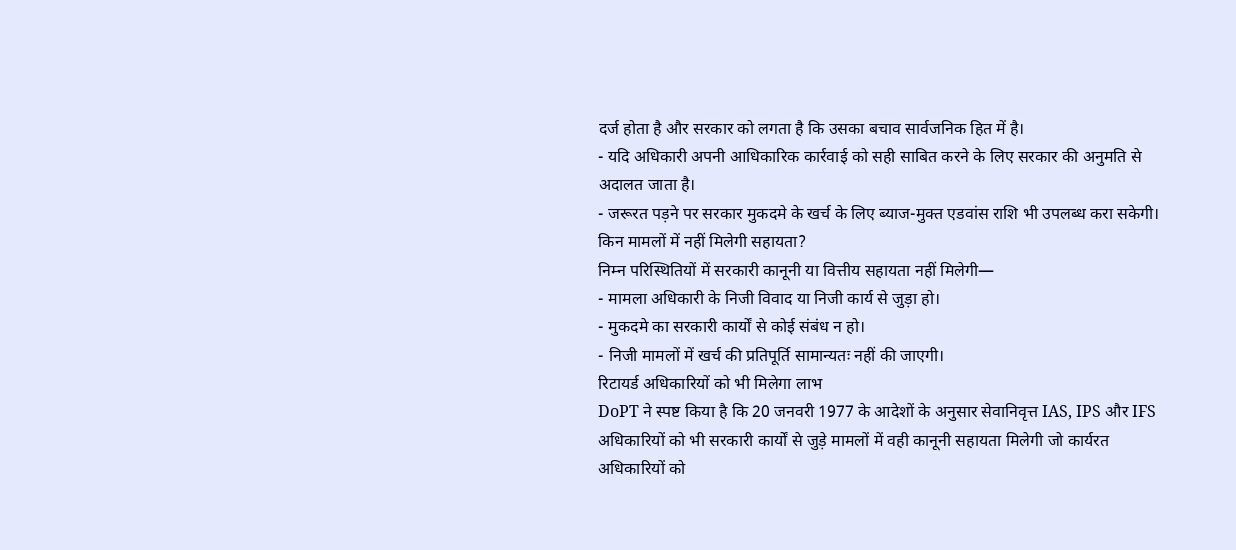दर्ज होता है और सरकार को लगता है कि उसका बचाव सार्वजनिक हित में है।
- यदि अधिकारी अपनी आधिकारिक कार्रवाई को सही साबित करने के लिए सरकार की अनुमति से अदालत जाता है।
- जरूरत पड़ने पर सरकार मुकदमे के खर्च के लिए ब्याज-मुक्त एडवांस राशि भी उपलब्ध करा सकेगी।
किन मामलों में नहीं मिलेगी सहायता?
निम्न परिस्थितियों में सरकारी कानूनी या वित्तीय सहायता नहीं मिलेगी—
- मामला अधिकारी के निजी विवाद या निजी कार्य से जुड़ा हो।
- मुकदमे का सरकारी कार्यों से कोई संबंध न हो।
- निजी मामलों में खर्च की प्रतिपूर्ति सामान्यतः नहीं की जाएगी।
रिटायर्ड अधिकारियों को भी मिलेगा लाभ
DoPT ने स्पष्ट किया है कि 20 जनवरी 1977 के आदेशों के अनुसार सेवानिवृत्त IAS, IPS और IFS अधिकारियों को भी सरकारी कार्यों से जुड़े मामलों में वही कानूनी सहायता मिलेगी जो कार्यरत अधिकारियों को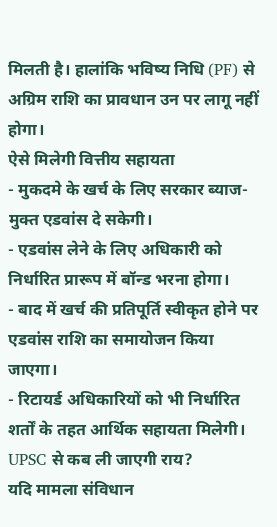मिलती है। हालांकि भविष्य निधि (PF) से अग्रिम राशि का प्रावधान उन पर लागू नहीं होगा।
ऐसे मिलेगी वित्तीय सहायता
- मुकदमे के खर्च के लिए सरकार ब्याज-मुक्त एडवांस दे सकेगी।
- एडवांस लेने के लिए अधिकारी को निर्धारित प्रारूप में बॉन्ड भरना होगा।
- बाद में खर्च की प्रतिपूर्ति स्वीकृत होने पर एडवांस राशि का समायोजन किया जाएगा।
- रिटायर्ड अधिकारियों को भी निर्धारित शर्तों के तहत आर्थिक सहायता मिलेगी।
UPSC से कब ली जाएगी राय?
यदि मामला संविधान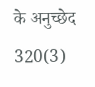के अनुच्छेद 320(3)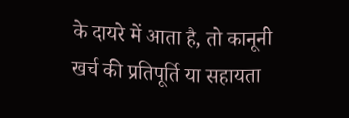के दायरे में आता है, तो कानूनी खर्च की प्रतिपूर्ति या सहायता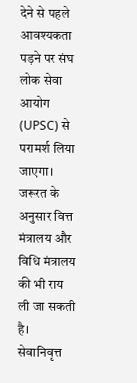देने से पहले आवश्यकता पड़ने पर संघ लोक सेवा आयोग (UPSC) से परामर्श लिया जाएगा। जरूरत के अनुसार वित्त मंत्रालय और विधि मंत्रालय की भी राय ली जा सकती है।
सेवानिवृत्त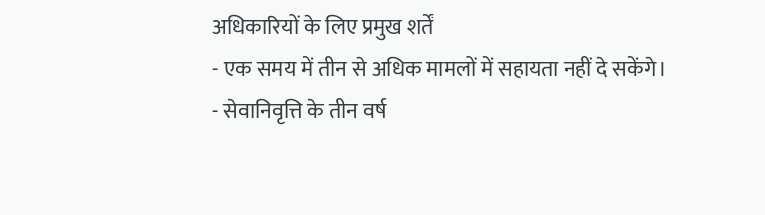अधिकारियों के लिए प्रमुख शर्तें
- एक समय में तीन से अधिक मामलों में सहायता नहीं दे सकेंगे।
- सेवानिवृत्ति के तीन वर्ष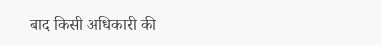बाद किसी अधिकारी की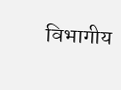विभागीय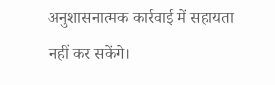अनुशासनात्मक कार्रवाई में सहायता नहीं कर सकेंगे।